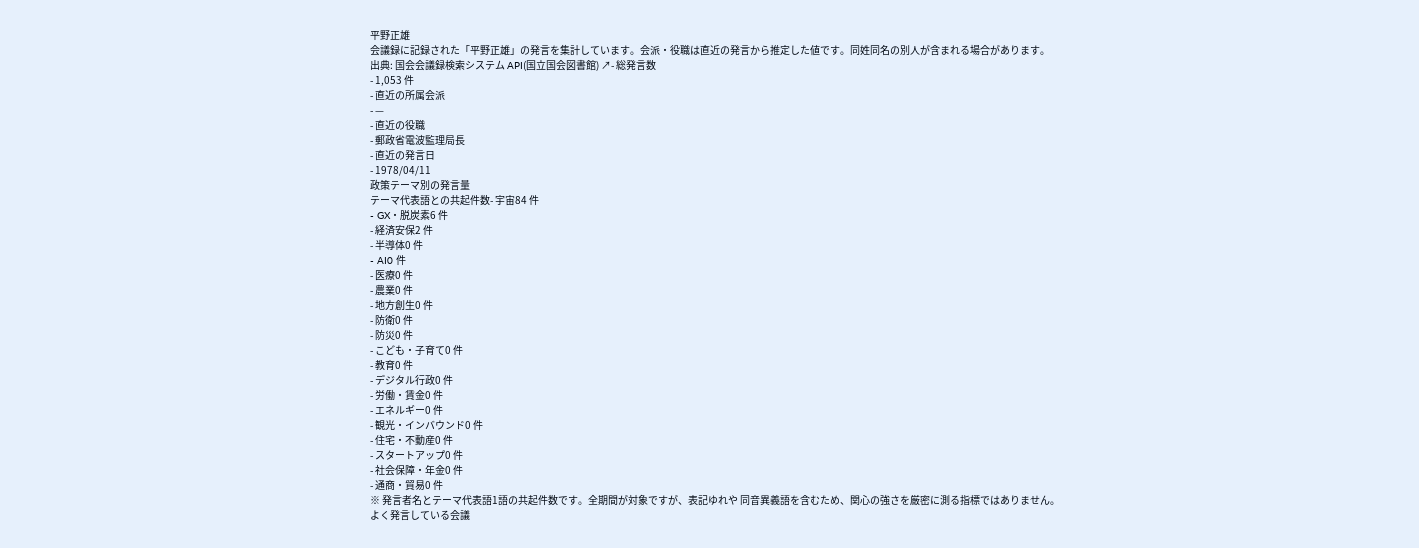平野正雄
会議録に記録された「平野正雄」の発言を集計しています。会派・役職は直近の発言から推定した値です。同姓同名の別人が含まれる場合があります。
出典: 国会会議録検索システム API(国立国会図書館) ↗- 総発言数
- 1,053 件
- 直近の所属会派
- —
- 直近の役職
- 郵政省電波監理局長
- 直近の発言日
- 1978/04/11
政策テーマ別の発言量
テーマ代表語との共起件数- 宇宙84 件
- GX・脱炭素6 件
- 経済安保2 件
- 半導体0 件
- AI0 件
- 医療0 件
- 農業0 件
- 地方創生0 件
- 防衛0 件
- 防災0 件
- こども・子育て0 件
- 教育0 件
- デジタル行政0 件
- 労働・賃金0 件
- エネルギー0 件
- 観光・インバウンド0 件
- 住宅・不動産0 件
- スタートアップ0 件
- 社会保障・年金0 件
- 通商・貿易0 件
※ 発言者名とテーマ代表語1語の共起件数です。全期間が対象ですが、表記ゆれや 同音異義語を含むため、関心の強さを厳密に測る指標ではありません。
よく発言している会議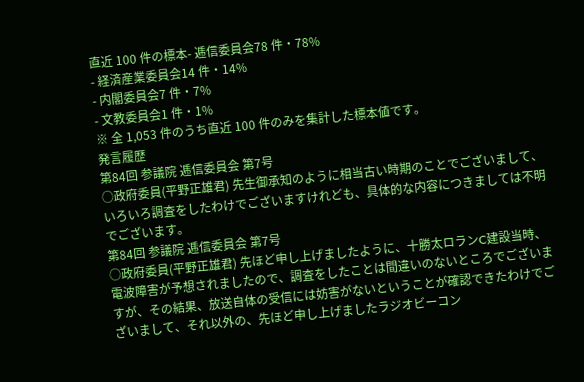直近 100 件の標本- 逓信委員会78 件・78%
- 経済産業委員会14 件・14%
- 内閣委員会7 件・7%
- 文教委員会1 件・1%
※ 全 1,053 件のうち直近 100 件のみを集計した標本値です。
発言履歴
第84回 参議院 逓信委員会 第7号
○政府委員(平野正雄君) 先生御承知のように相当古い時期のことでございまして、いろいろ調査をしたわけでございますけれども、具体的な内容につきましては不明でございます。
第84回 参議院 逓信委員会 第7号
○政府委員(平野正雄君) 先ほど申し上げましたように、十勝太ロランC建設当時、電波障害が予想されましたので、調査をしたことは間違いのないところでございますが、その結果、放送自体の受信には妨害がないということが確認できたわけでございまして、それ以外の、先ほど申し上げましたラジオビーコン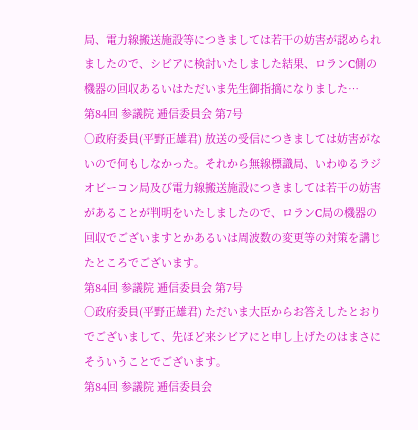局、電力線搬送施設等につきましては若干の妨害が認められましたので、シビアに検討いたしました結果、ロランC側の機器の回収あるいはただいま先生御指摘になりました…
第84回 参議院 逓信委員会 第7号
○政府委員(平野正雄君) 放送の受信につきましては妨害がないので何もしなかった。それから無線標識局、いわゆるラジオビーコン局及び電力線搬送施設につきましては若干の妨害があることが判明をいたしましたので、ロランC局の機器の回収でございますとかあるいは周波数の変更等の対策を講じたところでございます。
第84回 参議院 逓信委員会 第7号
○政府委員(平野正雄君) ただいま大臣からお答えしたとおりでございまして、先ほど来シビアにと申し上げたのはまさにそういうことでございます。
第84回 参議院 逓信委員会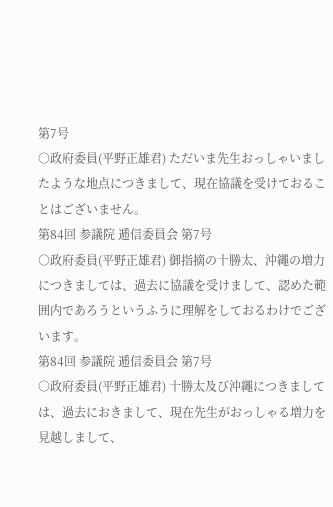第7号
○政府委員(平野正雄君) ただいま先生おっしゃいましたような地点につきまして、現在協議を受けておることはございません。
第84回 参議院 逓信委員会 第7号
○政府委員(平野正雄君) 御指摘の十勝太、沖繩の増力につきましては、過去に協議を受けまして、認めた範囲内であろうというふうに理解をしておるわけでございます。
第84回 参議院 逓信委員会 第7号
○政府委員(平野正雄君) 十勝太及び沖繩につきましては、過去におきまして、現在先生がおっしゃる増力を見越しまして、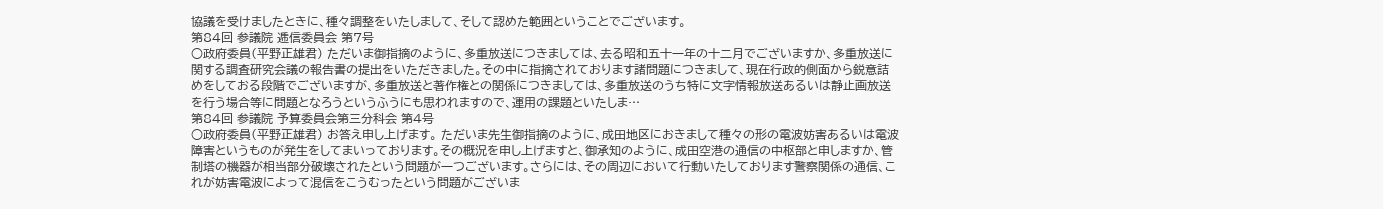協議を受けましたときに、種々調整をいたしまして、そして認めた範囲ということでございます。
第84回 参議院 逓信委員会 第7号
○政府委員(平野正雄君) ただいま御指摘のように、多重放送につきましては、去る昭和五十一年の十二月でございますか、多重放送に関する調査研究会議の報告書の提出をいただきました。その中に指摘されております諸問題につきまして、現在行政的側面から鋭意詰めをしておる段階でございますが、多重放送と著作権との関係につきましては、多重放送のうち特に文字情報放送あるいは静止画放送を行う場合等に問題となろうというふうにも思われますので、運用の課題といたしま…
第84回 参議院 予算委員会第三分科会 第4号
○政府委員(平野正雄君) お答え申し上げます。 ただいま先生御指摘のように、成田地区におきまして種々の形の電波妨害あるいは電波障害というものが発生をしてまいっております。その概況を申し上げますと、御承知のように、成田空港の通信の中枢部と申しますか、管制塔の機器が相当部分破壊されたという問題が一つございます。さらには、その周辺において行動いたしております警察関係の通信、これが妨害電波によって混信をこうむったという問題がございま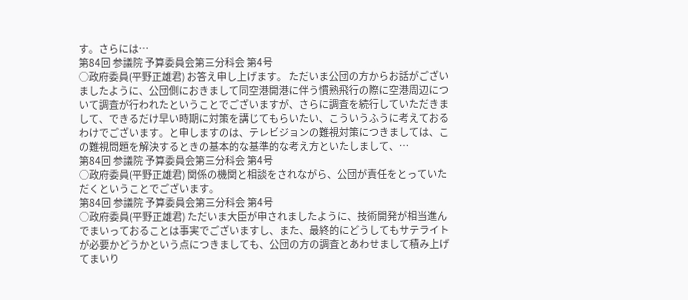す。さらには…
第84回 参議院 予算委員会第三分科会 第4号
○政府委員(平野正雄君) お答え申し上げます。 ただいま公団の方からお話がございましたように、公団側におきまして同空港開港に伴う慣熟飛行の際に空港周辺について調査が行われたということでございますが、さらに調査を続行していただきまして、できるだけ早い時期に対策を講じてもらいたい、こういうふうに考えておるわけでございます。と申しますのは、テレビジョンの難視対策につきましては、この難視問題を解決するときの基本的な基準的な考え方といたしまして、…
第84回 参議院 予算委員会第三分科会 第4号
○政府委員(平野正雄君) 関係の機関と相談をされながら、公団が責任をとっていただくということでございます。
第84回 参議院 予算委員会第三分科会 第4号
○政府委員(平野正雄君) ただいま大臣が申されましたように、技術開発が相当進んでまいっておることは事実でございますし、また、最終的にどうしてもサテライトが必要かどうかという点につきましても、公団の方の調査とあわせまして積み上げてまいり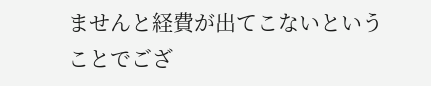ませんと経費が出てこないということでござ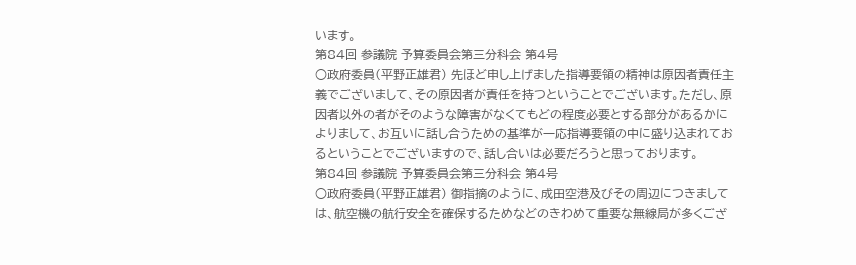います。
第84回 参議院 予算委員会第三分科会 第4号
○政府委員(平野正雄君) 先ほど申し上げました指導要領の精神は原因者責任主義でございまして、その原因者が責任を持つということでございます。ただし、原因者以外の者がそのような障害がなくてもどの程度必要とする部分があるかによりまして、お互いに話し合うための基準が一応指導要領の中に盛り込まれておるということでございますので、話し合いは必要だろうと思っております。
第84回 参議院 予算委員会第三分科会 第4号
○政府委員(平野正雄君) 御指摘のように、成田空港及びその周辺につきましては、航空機の航行安全を確保するためなどのきわめて重要な無線局が多くござ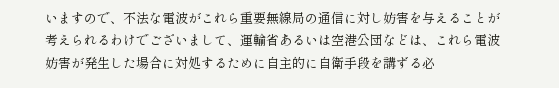いますので、不法な電波がこれら重要無線局の通信に対し妨害を与えることが考えられるわけでございまして、運輸省あるいは空港公団などは、これら電波妨害が発生した場合に対処するために自主的に自衛手段を講ずる必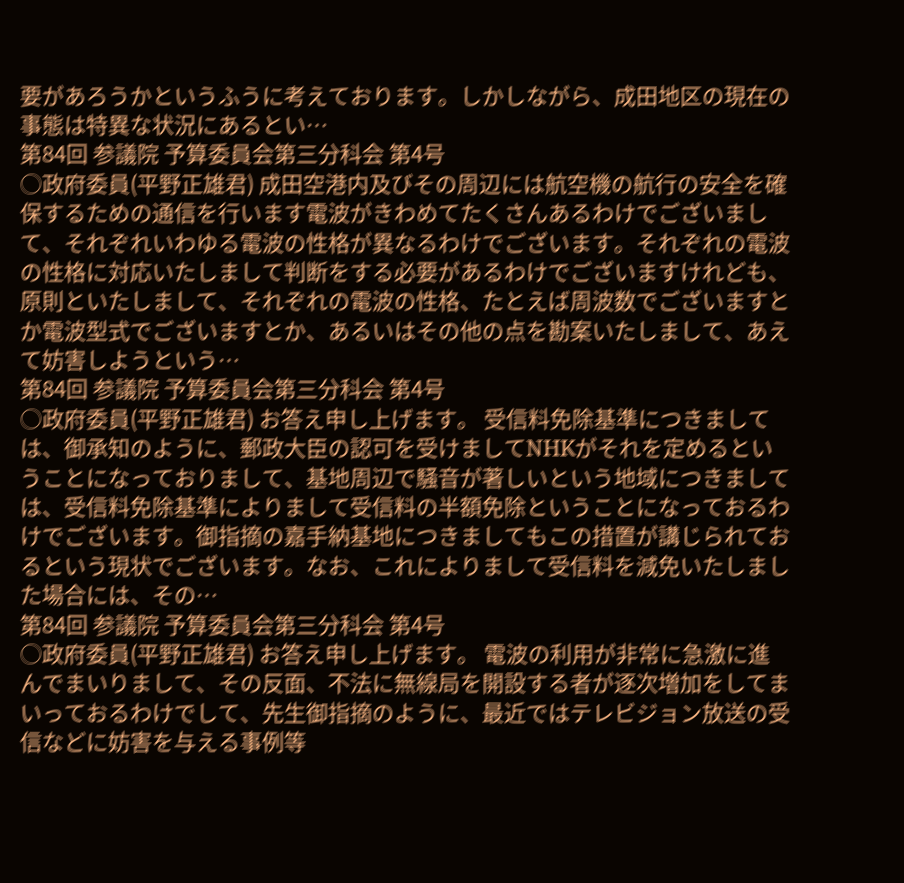要があろうかというふうに考えております。しかしながら、成田地区の現在の事態は特異な状況にあるとい…
第84回 参議院 予算委員会第三分科会 第4号
○政府委員(平野正雄君) 成田空港内及びその周辺には航空機の航行の安全を確保するための通信を行います電波がきわめてたくさんあるわけでございまして、それぞれいわゆる電波の性格が異なるわけでございます。それぞれの電波の性格に対応いたしまして判断をする必要があるわけでございますけれども、原則といたしまして、それぞれの電波の性格、たとえば周波数でございますとか電波型式でございますとか、あるいはその他の点を勘案いたしまして、あえて妨害しようという…
第84回 参議院 予算委員会第三分科会 第4号
○政府委員(平野正雄君) お答え申し上げます。 受信料免除基準につきましては、御承知のように、郵政大臣の認可を受けましてNHKがそれを定めるということになっておりまして、基地周辺で騒音が著しいという地域につきましては、受信料免除基準によりまして受信料の半額免除ということになっておるわけでございます。御指摘の嘉手納基地につきましてもこの措置が講じられておるという現状でございます。なお、これによりまして受信料を減免いたしました場合には、その…
第84回 参議院 予算委員会第三分科会 第4号
○政府委員(平野正雄君) お答え申し上げます。 電波の利用が非常に急激に進んでまいりまして、その反面、不法に無線局を開設する者が逐次増加をしてまいっておるわけでして、先生御指摘のように、最近ではテレビジョン放送の受信などに妨害を与える事例等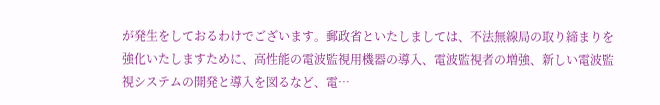が発生をしておるわけでございます。郵政省といたしましては、不法無線局の取り締まりを強化いたしますために、高性能の電波監視用機器の導入、電波監視者の増強、新しい電波監視システムの開発と導入を図るなど、電…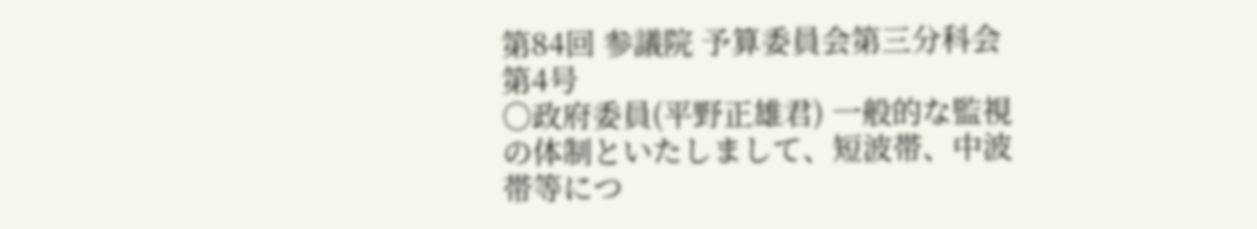第84回 参議院 予算委員会第三分科会 第4号
○政府委員(平野正雄君) 一般的な監視の体制といたしまして、短波帯、中波帯等につ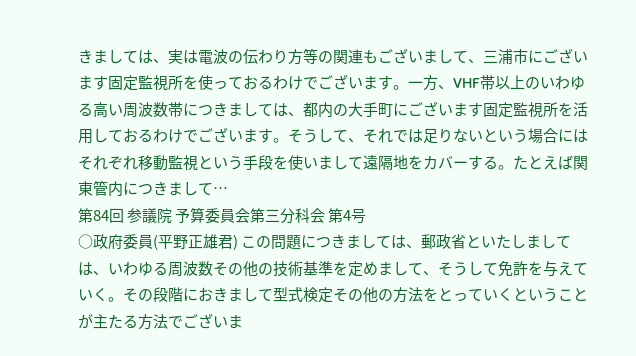きましては、実は電波の伝わり方等の関連もございまして、三浦市にございます固定監視所を使っておるわけでございます。一方、VHF帯以上のいわゆる高い周波数帯につきましては、都内の大手町にございます固定監視所を活用しておるわけでございます。そうして、それでは足りないという場合にはそれぞれ移動監視という手段を使いまして遠隔地をカバーする。たとえば関東管内につきまして…
第84回 参議院 予算委員会第三分科会 第4号
○政府委員(平野正雄君) この問題につきましては、郵政省といたしましては、いわゆる周波数その他の技術基準を定めまして、そうして免許を与えていく。その段階におきまして型式検定その他の方法をとっていくということが主たる方法でございま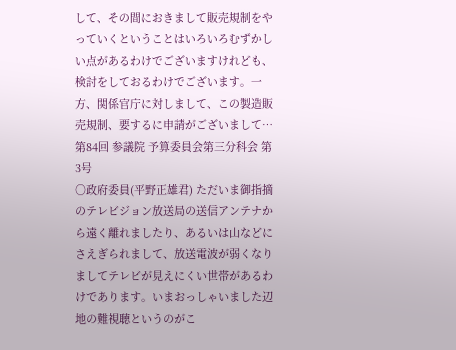して、その間におきまして販売規制をやっていくということはいろいろむずかしい点があるわけでございますけれども、検討をしておるわけでございます。一方、関係官庁に対しまして、この製造販売規制、要するに申請がございまして…
第84回 参議院 予算委員会第三分科会 第3号
○政府委員(平野正雄君) ただいま御指摘のテレビジョン放送局の送信アンテナから遠く離れましたり、あるいは山などにさえぎられまして、放送電波が弱くなりましてテレビが見えにくい世帯があるわけであります。いまおっしゃいました辺地の難視聴というのがこ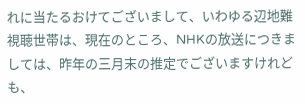れに当たるおけてございまして、いわゆる辺地難視聴世帯は、現在のところ、NHKの放送につきましては、昨年の三月末の推定でございますけれども、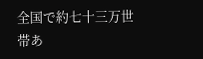全国で約七十三万世帯あ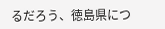るだろう、徳島県につ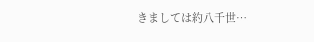きましては約八千世…